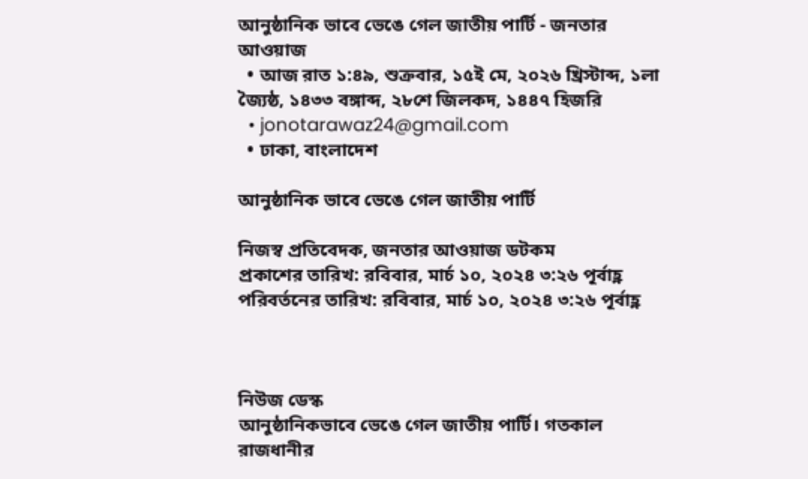আনুষ্ঠানিক ভাবে ভেঙে গেল জাতীয় পার্টি - জনতার আওয়াজ
  • আজ রাত ১:৪৯, শুক্রবার, ১৫ই মে, ২০২৬ খ্রিস্টাব্দ, ১লা জ্যৈষ্ঠ, ১৪৩৩ বঙ্গাব্দ, ২৮শে জিলকদ, ১৪৪৭ হিজরি
  • jonotarawaz24@gmail.com
  • ঢাকা, বাংলাদেশ

আনুষ্ঠানিক ভাবে ভেঙে গেল জাতীয় পার্টি

নিজস্ব প্রতিবেদক, জনতার আওয়াজ ডটকম
প্রকাশের তারিখ: রবিবার, মার্চ ১০, ২০২৪ ৩:২৬ পূর্বাহ্ণ পরিবর্তনের তারিখ: রবিবার, মার্চ ১০, ২০২৪ ৩:২৬ পূর্বাহ্ণ



নিউজ ডেস্ক
আনুষ্ঠানিকভাবে ভেঙে গেল জাতীয় পার্টি। গতকাল রাজধানীর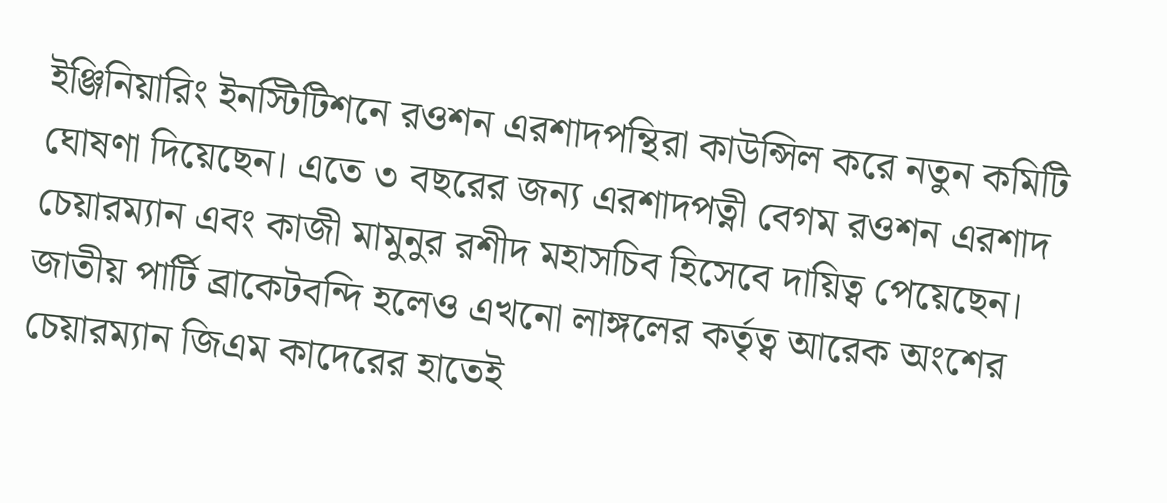ইঞ্জিনিয়ারিং ইনস্টিটিশনে রওশন এরশাদপন্থিরা কাউন্সিল করে নতুন কমিটি ঘোষণা দিয়েছেন। এতে ৩ বছরের জন্য এরশাদপত্নী বেগম রওশন এরশাদ চেয়ারম্যান এবং কাজী মামুনুর রশীদ মহাসচিব হিসেবে দায়িত্ব পেয়েছেন। জাতীয় পার্টি ব্রাকেটবন্দি হলেও এখনো লাঙ্গলের কর্তৃত্ব আরেক অংশের চেয়ারম্যান জিএম কাদেরের হাতেই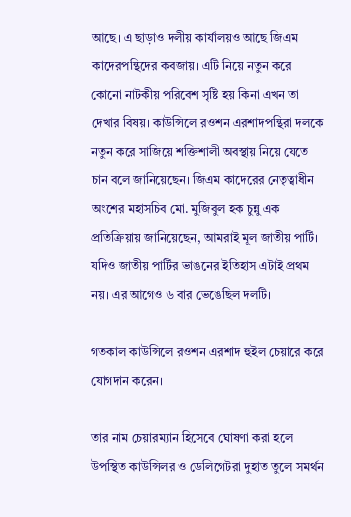আছে। এ ছাড়াও দলীয় কার্যালয়ও আছে জিএম কাদেরপন্থিদের কবজায়। এটি নিয়ে নতুন করে কোনো নাটকীয় পরিবেশ সৃষ্টি হয় কিনা এখন তা দেখার বিষয়। কাউন্সিলে রওশন এরশাদপন্থিরা দলকে নতুন করে সাজিয়ে শক্তিশালী অবস্থায় নিয়ে যেতে চান বলে জানিয়েছেন। জিএম কাদেরের নেতৃত্বাধীন অংশের মহাসচিব মো. মুজিবুল হক চুন্নু এক প্রতিক্রিয়ায় জানিয়েছেন, আমরাই মূল জাতীয় পার্টি। যদিও জাতীয় পার্টির ভাঙনের ইতিহাস এটাই প্রথম নয়। এর আগেও ৬ বার ভেঙেছিল দলটি।

গতকাল কাউন্সিলে রওশন এরশাদ হুইল চেয়ারে করে যোগদান করেন।

তার নাম চেয়ারম্যান হিসেবে ঘোষণা করা হলে উপস্থিত কাউন্সিলর ও ডেলিগেটরা দুহাত তুলে সমর্থন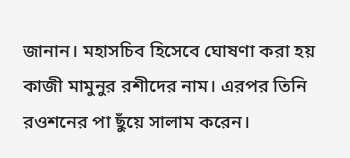জানান। মহাসচিব হিসেবে ঘোষণা করা হয় কাজী মামুনুর রশীদের নাম। এরপর তিনি রওশনের পা ছুঁয়ে সালাম করেন।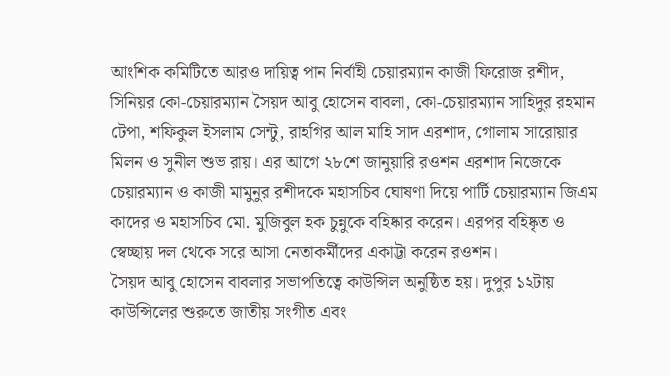আংশিক কমিটিতে আরও দায়িত্ব পান নির্বাহী চেয়ারম্যান কাজী ফিরোজ রশীদ, সিনিয়র কো-চেয়ারম্যান সৈয়দ আবু হোসেন বাবলা, কো-চেয়ারম্যান সাহিদুর রহমান টেপা, শফিকুল ইসলাম সেন্টু, রাহগির আল মাহি সাদ এরশাদ, গোলাম সারোয়ার মিলন ও সুনীল শুভ রায়। এর আগে ২৮শে জানুয়ারি রওশন এরশাদ নিজেকে চেয়ারম্যান ও কাজী মামুনুর রশীদকে মহাসচিব ঘোষণা দিয়ে পার্টি চেয়ারম্যান জিএম কাদের ও মহাসচিব মো. মুজিবুল হক চুন্নুকে বহিষ্কার করেন। এরপর বহিষ্কৃত ও স্বেচ্ছায় দল থেকে সরে আসা নেতাকর্মীদের একাট্টা করেন রওশন।
সৈয়দ আবু হোসেন বাবলার সভাপতিত্বে কাউন্সিল অনুষ্ঠিত হয়। দুপুর ১২টায় কাউন্সিলের শুরুতে জাতীয় সংগীত এবং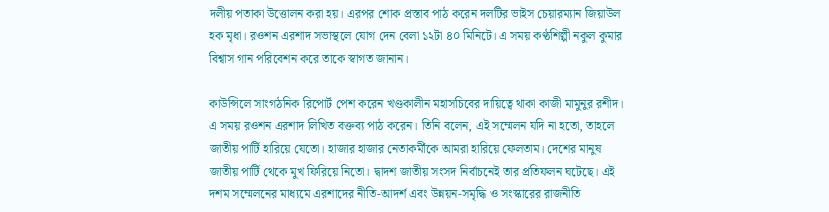দলীয় পতাকা উত্তোলন করা হয়। এরপর শোক প্রস্তাব পাঠ করেন দলটির ভাইস চেয়ারম্যান জিয়াউল হক মৃধা। রওশন এরশাদ সভাস্থলে যোগ দেন বেলা ১২টা ৪০ মিনিটে। এ সময় কণ্ঠশিল্পী নকুল কুমার বিশ্বাস গান পরিবেশন করে তাকে স্বাগত জানান।

কাউন্সিলে সাংগঠনিক রিপোর্ট পেশ করেন খণ্ডকালীন মহাসচিবের দায়িত্বে থাকা কাজী মামুনুর রশীদ। এ সময় রওশন এরশাদ লিখিত বক্তব্য পাঠ করেন। তিনি বলেন, এই সম্মেলন যদি না হতো, তাহলে জাতীয় পার্টি হারিয়ে যেতো। হাজার হাজার নেতাকর্মীকে আমরা হারিয়ে ফেলতাম। দেশের মানুষ জাতীয় পার্টি থেকে মুখ ফিরিয়ে নিতো। দ্বাদশ জাতীয় সংসদ নির্বাচনেই তার প্রতিফলন ঘটেছে। এই দশম সম্মেলনের মাধ্যমে এরশাদের নীতি-আদর্শ এবং উন্নয়ন-সমৃদ্ধি ও সংস্কারের রাজনীতি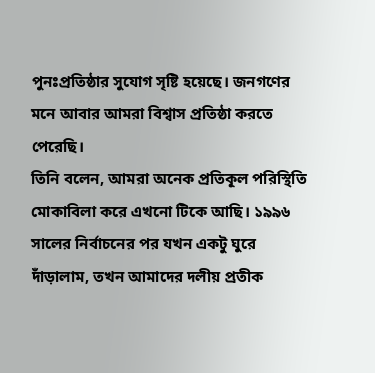পুনঃপ্রতিষ্ঠার সুযোগ সৃষ্টি হয়েছে। জনগণের মনে আবার আমরা বিশ্বাস প্রতিষ্ঠা করতে পেরেছি।
তিনি বলেন, আমরা অনেক প্রতিকূল পরিস্থিতি মোকাবিলা করে এখনো টিকে আছি। ১৯৯৬ সালের নির্বাচনের পর যখন একটু ঘুরে দাঁড়ালাম, তখন আমাদের দলীয় প্রতীক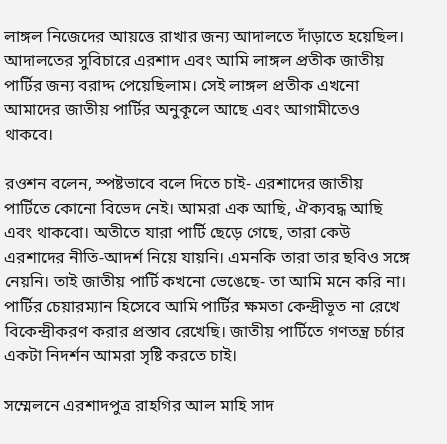লাঙ্গল নিজেদের আয়ত্তে রাখার জন্য আদালতে দাঁড়াতে হয়েছিল। আদালতের সুবিচারে এরশাদ এবং আমি লাঙ্গল প্রতীক জাতীয় পার্টির জন্য বরাদ্দ পেয়েছিলাম। সেই লাঙ্গল প্রতীক এখনো আমাদের জাতীয় পার্টির অনুকূলে আছে এবং আগামীতেও থাকবে।

রওশন বলেন, স্পষ্টভাবে বলে দিতে চাই- এরশাদের জাতীয় পার্টিতে কোনো বিভেদ নেই। আমরা এক আছি, ঐক্যবদ্ধ আছি এবং থাকবো। অতীতে যারা পার্টি ছেড়ে গেছে, তারা কেউ এরশাদের নীতি-আদর্শ নিয়ে যায়নি। এমনকি তারা তার ছবিও সঙ্গে নেয়নি। তাই জাতীয় পার্টি কখনো ভেঙেছে- তা আমি মনে করি না। পার্টির চেয়ারম্যান হিসেবে আমি পার্টির ক্ষমতা কেন্দ্রীভূত না রেখে বিকেন্দ্রীকরণ করার প্রস্তাব রেখেছি। জাতীয় পার্টিতে গণতন্ত্র চর্চার একটা নিদর্শন আমরা সৃষ্টি করতে চাই।

সম্মেলনে এরশাদপুত্র রাহগির আল মাহি সাদ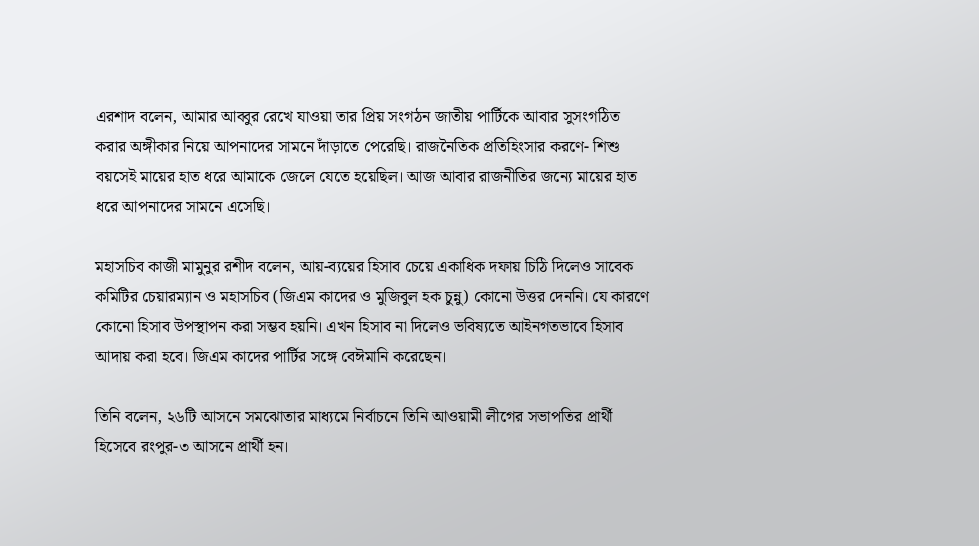এরশাদ বলেন, আমার আব্বুর রেখে যাওয়া তার প্রিয় সংগঠন জাতীয় পার্টিকে আবার সুসংগঠিত করার অঙ্গীকার নিয়ে আপনাদের সামনে দাঁড়াতে পেরেছি। রাজনৈতিক প্রতিহিংসার করণে- শিশু বয়সেই মায়ের হাত ধরে আমাকে জেলে যেতে হয়েছিল। আজ আবার রাজনীতির জন্যে মায়ের হাত ধরে আপনাদের সামনে এসেছি।

মহাসচিব কাজী মামুনুর রশীদ বলেন, আয়-ব্যয়ের হিসাব চেয়ে একাধিক দফায় চিঠি দিলেও সাবেক কমিটির চেয়ারম্যান ও মহাসচিব (জিএম কাদের ও মুজিবুল হক চুন্নু) কোনো উত্তর দেননি। যে কারণে কোনো হিসাব উপস্থাপন করা সম্ভব হয়নি। এখন হিসাব না দিলেও ভবিষ্যতে আইনগতভাবে হিসাব আদায় করা হবে। জিএম কাদের পার্টির সঙ্গে বেঈমানি করেছেন।

তিনি বলেন, ২৬টি আসনে সমঝোতার মাধ্যমে নির্বাচনে তিনি আওয়ামী লীগের সভাপতির প্রার্থী হিসেবে রংপুর-৩ আসনে প্রার্থী হন।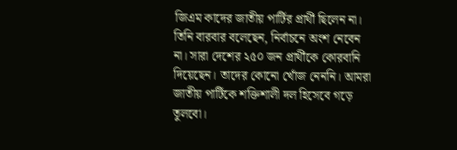জিএম কাদের জাতীয় পার্টির প্রার্থী ছিলেন না। তিনি বারবার বলেছেন, নির্বাচনে অংশ নেবেন না। সারা দেশের ২৫০ জন প্রার্থীকে কোরবানি দিয়েছেন। তাদের কোনো খোঁজ নেননি। আমরা জাতীয় পার্টিকে শক্তিশালী দল হিসেবে গড়ে তুলবো।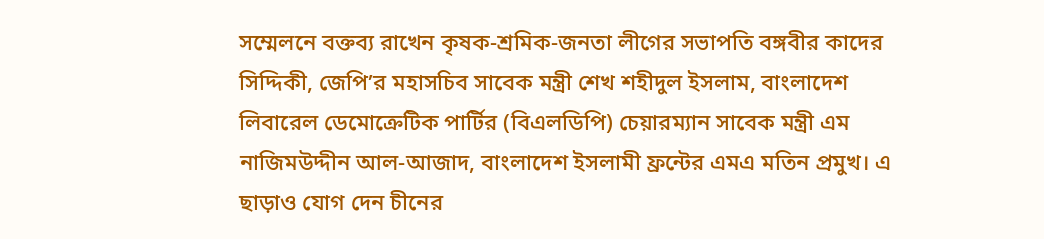সম্মেলনে বক্তব্য রাখেন কৃষক-শ্রমিক-জনতা লীগের সভাপতি বঙ্গবীর কাদের সিদ্দিকী, জেপি’র মহাসচিব সাবেক মন্ত্রী শেখ শহীদুল ইসলাম, বাংলাদেশ লিবারেল ডেমোক্রেটিক পার্টির (বিএলডিপি) চেয়ারম্যান সাবেক মন্ত্রী এম নাজিমউদ্দীন আল-আজাদ, বাংলাদেশ ইসলামী ফ্রন্টের এমএ মতিন প্রমুখ। এ ছাড়াও যোগ দেন চীনের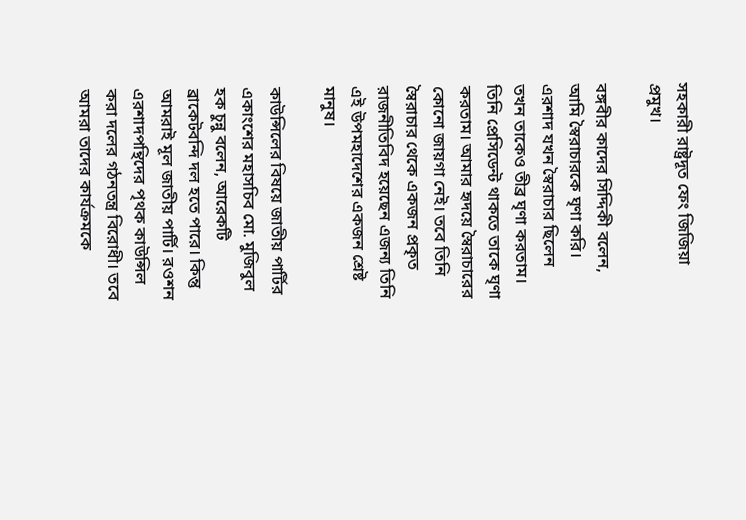সহকারী রাষ্ট্রদূত ফেং জিজিয়া প্রমুখ।

বঙ্গবীর কাদের সিদ্দিকী বলেন, আমি স্বৈরাচারকে ঘৃণা করি। এরশাদ যখন স্বৈরাচার ছিলেন তখন তাকেও তীব্র ঘৃণা করতাম। তিনি প্রেসিডেন্ট থাকতে তাকে ঘৃণা করতাম। আমার হৃদয়ে স্বৈরাচারের কোনো জায়গা নেই। তবে তিনি স্বৈরাচার থেকে একজন প্রকৃত রাজনীতিবিদ হয়েছেন এজন্য তিনি এই উপমহাদেশের একজন শ্রেষ্ট মানুষ।

কাউন্সিলের বিষয়ে জাতীয় পার্টির একাংশের মহাসচিব মো. মুজিবুল হক চুন্নু বলেন, আরেকটি ব্রাকেটবন্দি দল হতে পারে। কিন্তু আমরাই মূল জাতীয় পার্টি। রওশন এরশাদপন্থিদের পৃথক কাউন্সিল করা দলের গঠনতন্ত্র বিরোধী। তবে আমরা তাদের কার্যক্রমকে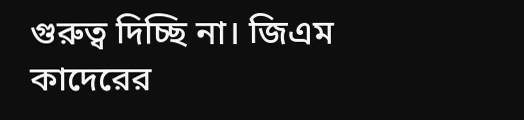গুরুত্ব দিচ্ছি না। জিএম কাদেরের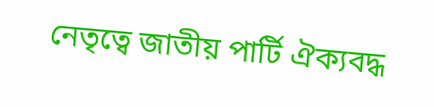নেতৃত্বে জাতীয় পার্টি ঐক্যবদ্ধ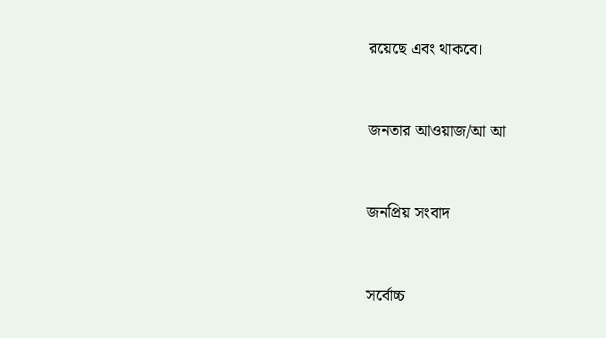রয়েছে এবং থাকবে।



জনতার আওয়াজ/আ আ



জনপ্রিয় সংবাদ



সর্বোচ্চ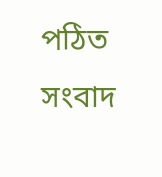পঠিত সংবাদ